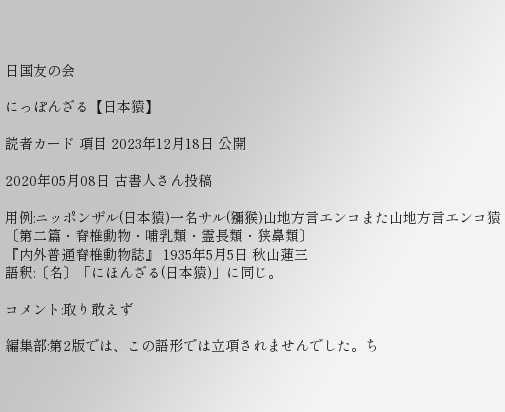日国友の会

にっぽんざる【日本猿】

読者カード 項目 2023年12月18日 公開

2020年05月08日 古書人さん投稿

用例:ニッポンザル(日本猿)一名サル(獼猴)山地方言エンコまた山地方言エンコ猿〔第二篇・脊椎動物・哺乳類・霊長類・狭鼻類〕
『内外普通脊椎動物誌』 1935年5月5日 秋山蓮三
語釈:〔名〕「にほんざる(日本猿)」に同じ。

コメント:取り敢えず

編集部:第2版では、この語形では立項されませんでした。ち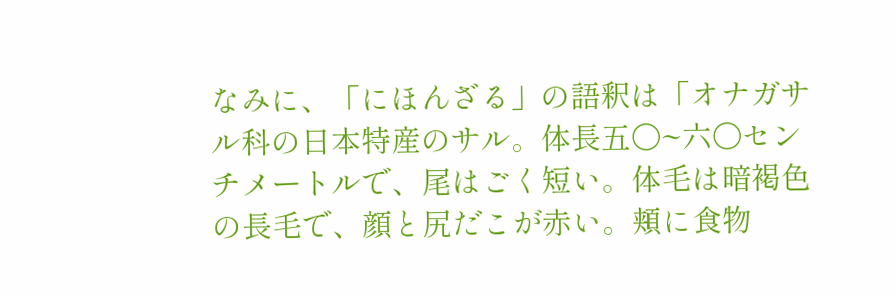なみに、「にほんざる」の語釈は「オナガサル科の日本特産のサル。体長五〇~六〇センチメートルで、尾はごく短い。体毛は暗褐色の長毛で、顔と尻だこが赤い。頬に食物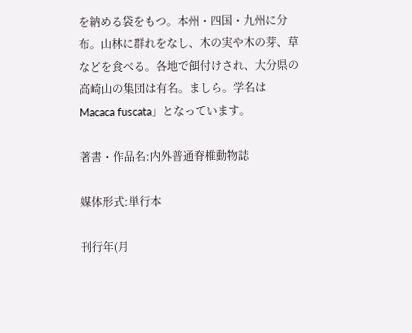を納める袋をもつ。本州・四国・九州に分布。山林に群れをなし、木の実や木の芽、草などを食べる。各地で餌付けされ、大分県の高崎山の集団は有名。ましら。学名はMacaca fuscata」となっています。

著書・作品名:内外普通脊椎動物誌

媒体形式:単行本

刊行年(月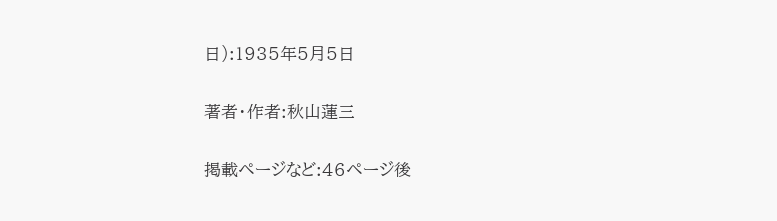日):1935年5月5日

著者・作者:秋山蓮三

掲載ページなど:46ページ後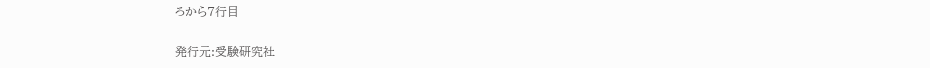ろから7行目

発行元:受験研究社